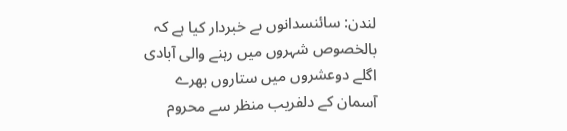لندن: سائنسدانوں ںے خبردار کیا ہے کہ بالخصوص شہروں میں رہنے والی آبادی اگلے دوعشروں میں ستاروں بھرے آسمان کے دلفریب منظر سے محروم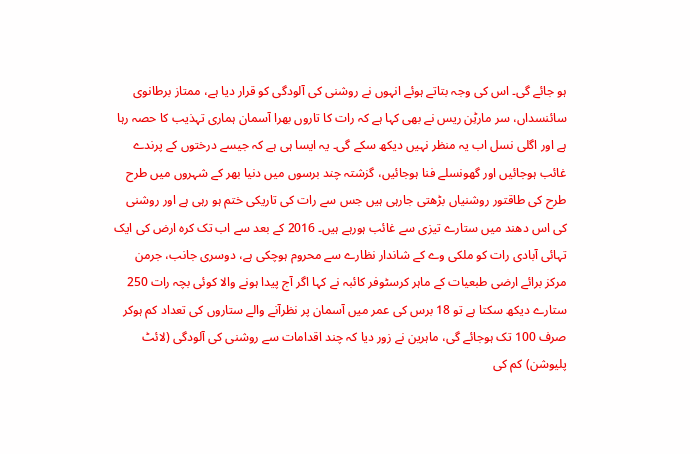ہو جائے گی۔ اس کی وجہ بتاتے ہوئے انہوں نے روشنی کی آلودگی کو قرار دیا ہے، ممتاز برطانوی سائنسداں، سر مارٹِن ریس نے بھی کہا ہے کہ رات کا تاروں بھرا آسمان ہماری تہذیب کا حصہ رہا ہے اور اگلی نسل اب یہ منظر نہیں دیکھ سکے گی۔ یہ ایسا ہی ہے کہ جیسے درختوں کے پرندے غائب ہوجائیں اور گھونسلے فنا ہوجائیں، گزشتہ چند برسوں میں دنیا بھر کے شہروں میں طرح طرح کی طاقتور روشنیاں بڑھتی جارہی ہیں جس سے رات کی تاریکی ختم ہو رہی ہے اور روشنی کی اس دھند میں ستارے تیزی سے غائب ہورہے ہیں۔ 2016 کے بعد سے اب تک کرہ ارض کی ایک تہائی آبادی رات کو ملکی وے کے شاندار نظارے سے محروم ہوچکی ہے، دوسری جانب، جرمن مرکز برائے ارضی طبعیات کے ماہر کرسٹوفر کائبہ نے کہا اگر آج پیدا ہونے والا کوئی بچہ رات 250 ستارے دیکھ سکتا ہے تو 18 برس کی عمر میں آسمان پر نظرآنے والے ستاروں کی تعداد کم ہوکر صرف 100 تک ہوجائے گی، ماہرین نے زور دیا کہ چند اقدامات سے روشنی کی آلودگی (لائٹ پلیوشن) کم کی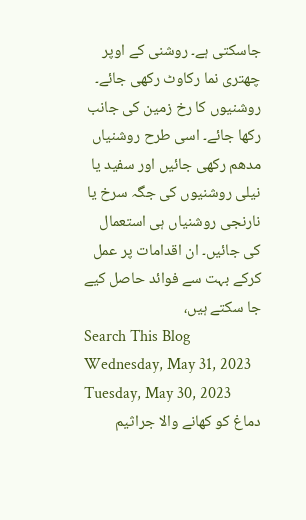جاسکتی ہے۔ روشنی کے اوپر چھتری نما رکاوٹ رکھی جائے۔ روشنیوں کا رخ زمین کی جانب رکھا جائے۔ اسی طرح روشنیاں مدھم رکھی جائیں اور سفید یا نیلی روشنیوں کی جگہ سرخ یا نارنجی روشنیاں ہی استعمال کی جائیں۔ ان اقدامات پر عمل کرکے بہت سے فوائد حاصل کیے جا سکتے ہیں،
Search This Blog
Wednesday, May 31, 2023
Tuesday, May 30, 2023
دماغ کو کھانے والا جراثیم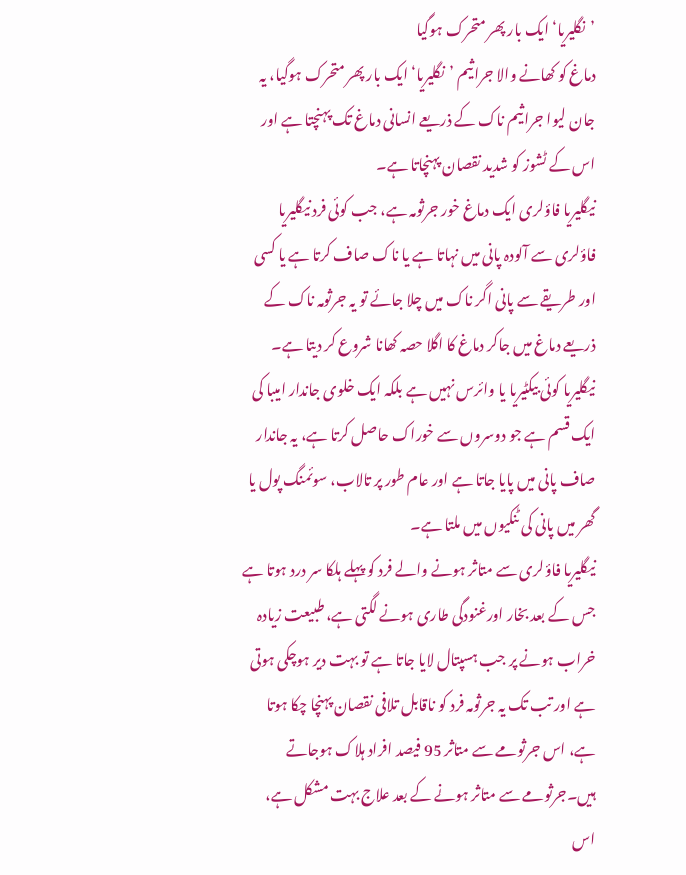’نگلیریا‘ ایک بار پھر متحرک ہوگیا
دماغ کو کھانے والا جراثیم ’نگلیریا‘ ایک بار پھر متحرک ہوگیا، یہ جان لیوا جراثیم ناک کے ذریعے انسانی دماغ تک پہنچتا ہے اور اس کے ٹشوز کو شدید نقصان پہنچاتا ہے۔
نیگلیریا فاؤلری ایک دماغ خور جرثومہ ہے، جب کوئی فرد نیگلیریا فاؤلری سے آلودہ پانی میں نہاتا ہے یا ناک صاف کرتا ہے یا کسی اور طریقے سے پانی اگر ناک میں چلا جائے تو یہ جرثومہ ناک کے ذریعے دماغ میں جاکر دماغ کا اگلا حصہ کھانا شروع کر دیتا ہے۔
نیگلیریا کوئی بیکٹیریا یا وائرس نہیں ہے بلکہ ایک خلوی جاندار امیبا کی ایک قسم ہے جو دوسروں سے خوراک حاصل کرتا ہے، یہ جاندار صاف پانی میں پایا جاتا ہے اور عام طور پر تالاب، سوئمنگ پول یا گھر میں پانی کی ٹنکیوں میں ملتا ہے۔
نیگلیریا فاؤلری سے متاثر ہونے والے فرد کو پہلے ہلکا سر درد ہوتا ہے جس کے بعد بخار اورغنودگی طاری ہونے لگتی ہے، طبیعت زیادہ خراب ہونے پر جب ہسپتال لایا جاتا ہے تو بہت دیر ہوچکی ہوتی ہے اور تب تک یہ جرثومہ فرد کو ناقابل تلافی نقصان پہنچا چکا ہوتا ہے، اس جرثومے سے متاثر 95 فیصد افراد ہلاک ہوجاتے ہیں۔جرثومے سے متاثر ہونے کے بعد علاج بہت مشکل ہے، اس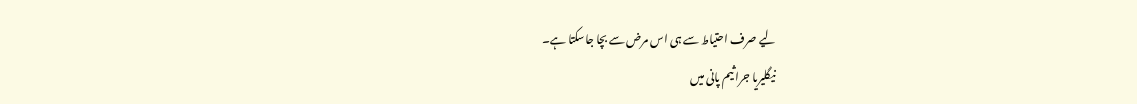لیے صرف احتیاط سے ہی اس مرض سے بچا جاسکتا ہے۔
نیگلیریا جراثیم پانی میں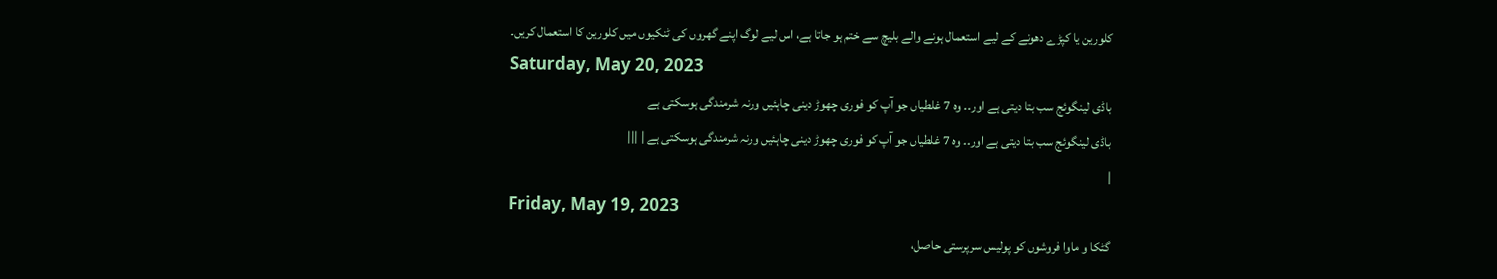کلورین یا کپڑے دھونے کے لیے استعمال ہونے والے بلیچ سے ختم ہو جاتا ہے، اس لیے لوگ اپنے گھروں کی ٹنکیوں میں کلورین کا استعمال کریں۔
Saturday, May 20, 2023
باڈی لینگوئج سب بتا دیتی ہے اور۔۔ وہ 7 غلطیاں جو آپ کو فوری چھوڑ دینی چاہئیں ورنہ شرمندگی ہوسکتی ہے
باڈی لینگوئج سب بتا دیتی ہے اور۔۔ وہ 7 غلطیاں جو آپ کو فوری چھوڑ دینی چاہئیں ورنہ شرمندگی ہوسکتی ہے | |||
|
Friday, May 19, 2023
گٹکا و ماوا فروشوں کو پولیس سرپرستی حاصل،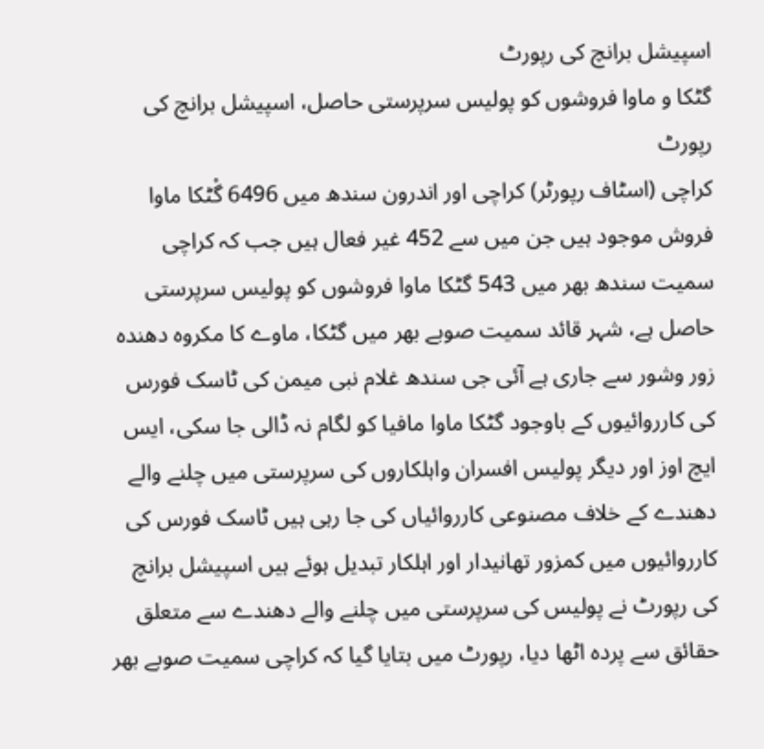اسپیشل برانچ کی رپورٹ
گٹکا و ماوا فروشوں کو پولیس سرپرستی حاصل، اسپیشل برانچ کی رپورٹ
کراچی (اسٹاف رپورٹر) کراچی اور اندرون سندھ میں 6496 گْٹکا ماوا فروش موجود ہیں جن میں سے 452 غیر فعال ہیں جب کہ کراچی سمیت سندھ بھر میں 543 گٹکا ماوا فروشوں کو پولیس سرپرستی حاصل ہے، شہر قائد سمیت صوبے بھر میں گٹکا، ماوے کا مکروہ دھندہ زور وشور سے جاری ہے آئی جی سندھ غلام نبی میمن کی ٹاسک فورس کی کارروائیوں کے باوجود گٹکا ماوا مافیا کو لگام نہ ڈالی جا سکی، ایس ایچ اوز اور دیگر پولیس افسران واہلکاروں کی سرپرستی میں چلنے والے دھندے کے خلاف مصنوعی کارروائیاں کی جا رہی ہیں ٹاسک فورس کی کارروائیوں میں کمزور تھانیدار اور اہلکار تبدیل ہوئے ہیں اسپیشل برانچ کی رپورٹ نے پولیس کی سرپرستی میں چلنے والے دھندے سے متعلق حقائق سے پردہ اٹھا دیا، رپورٹ میں بتایا گیا کہ کراچی سمیت صوبے بھر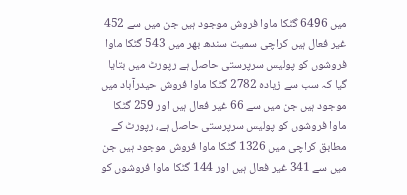میں 6496 گٹکا ماوا فروش موجود ہیں جن میں سے 452 غیر فعال ہیں کراچی سمیت سندھ بھر میں 543 گٹکا ماوا فروشوں کو پولیس سرپرستی حاصل ہے رپورٹ میں بتایا گیا کہ سب سے زیادہ 2782 گٹکا ماوا فروش حیدرآباد میں موجود ہیں جن میں سے 66 غیر فعال ہیں اور 259 گٹکا ماوا فروشوں کو پولیس سرپرستی حاصل ہے، رپورٹ کے مطابق کراچی میں 1326 گٹکا ماوا فروش موجود ہیں جن میں سے 341 غیر فعال ہیں اور 144 گٹکا ماوا فروشوں کو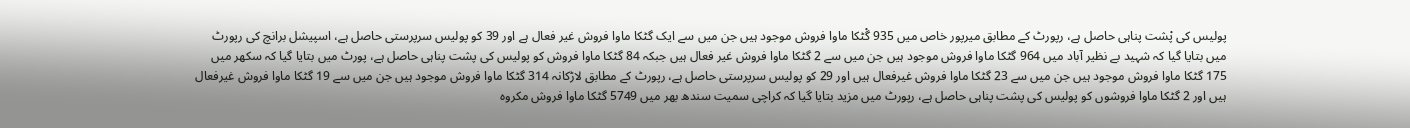پولیس کی پْشت پناہی حاصل ہے، رپورٹ کے مطابق میرپور خاص میں 935 گْٹکا ماوا فروش موجود ہیں جن میں سے ایک گٹکا ماوا فروش غیر فعال ہے اور 39 کو پولیس سرپرستی حاصل ہے، اسپیشل برانچ کی رپورٹ میں بتایا گیا کہ شہید بے نظیر آباد میں 964 گٹکا ماوا فروش موجود ہیں جن میں سے 2 گٹکا ماوا فروش غیر فعال ہیں جبکہ 84 گٹکا ماوا فروش کو پولیس کی پشت پناہی حاصل ہے، پورٹ میں بتایا گیا کہ سکھر میں 175 گٹکا ماوا فروش موجود ہیں جن میں سے 23 گٹکا ماوا فروش غیرفعال ہیں اور 29 کو پولیس سرپرستی حاصل ہے، رپورٹ کے مطابق لاڑکانہ 314 گٹکا ماوا فروش موجود ہیں جن میں سے 19 گٹکا ماوا فروش غیرفعال ہیں اور 2 گٹکا ماوا فروشوں کو پولیس کی پشت پناہی حاصل ہے، رپورٹ میں مزید بتایا گیا کہ کراچی سمیت سندھ بھر میں 5749 گٹکا ماوا فروش مکروہ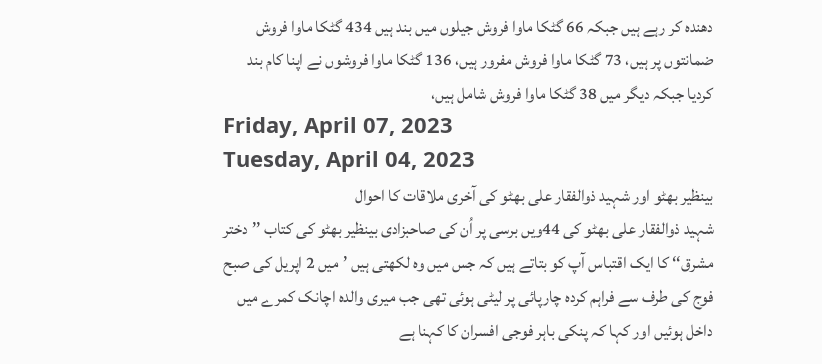دھندہ کر رہے ہیں جبکہ 66 گٹکا ماوا فروش جیلوں میں بند ہیں 434 گٹکا ماوا فروش ضمانتوں پر ہیں، 73 گٹکا ماوا فروش مفرور ہیں، 136 گٹکا ماوا فروشوں نے اپنا کام بند کردیا جبکہ دیگر میں 38 گٹکا ماوا فروش شامل ہیں،
Friday, April 07, 2023
Tuesday, April 04, 2023
بینظیر بھٹو اور شہید ذوالفقار علی بھٹو کی آخری ملاقات کا احوال
شہید ذوالفقار علی بھٹو کی 44ویں برسی پر اُن کی صاحبزادی بینظیر بھٹو کی کتاب ’’دختر مشرق‘‘ کا ایک اقتباس آپ کو بتاتے ہیں کہ جس میں وہ لکھتی ہیں ’میں 2 اپریل کی صبح فوج کی طرف سے فراہم کردہ چارپائی پر لیٹی ہوئی تھی جب میری والدہ اچانک کمرے میں داخل ہوئیں اور کہا کہ پنکی باہر فوجی افسران کا کہنا ہے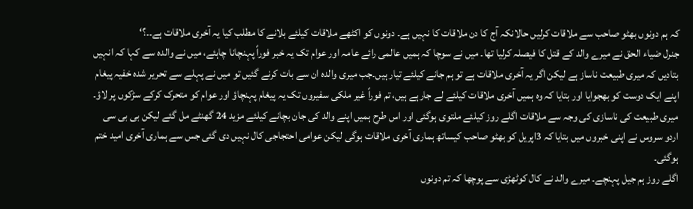کہ ہم دونوں بھٹو صاحب سے ملاقات کرلیں حالانکہ آج کا دن ملاقات کا نہیں ہے۔ دونوں کو اکٹھے ملاقات کیلئے بلانے کا مطلب کیا یہ آخری ملاقات ہے۔۔؟‘
جنرل ضیاء الحق نے میرے والد کے قتل کا فیصلہ کرلیا تھا۔ میں نے سوچا کہ ہمیں عالمی رائے عامہ اور عوام تک یہ خبر فوراً پہنچانا چاہئے، میں نے والدہ سے کہا کہ انہیں بتادیں کہ میری طبیعت ناساز ہے لیکن اگر یہ آخری ملاقات ہے تو ہم جانے کیلئے تیار ہیں۔جب میری والدہ ان سے بات کرنے گئیں تو میں نے پہلے سے تحریر شدہ خفیہ پیغام اپنے ایک دوست کو بھجوایا اور بتایا کہ وہ ہمیں آخری ملاقات کیلئے لے جارہے ہیں، تم فوراً غیر ملکی سفیروں تک یہ پیغام پہنچاؤ اور عوام کو متحرک کرکے سڑکوں پر لاؤ۔
میری طبیعت کی ناسازی کی وجہ سے ملاقات اگلے روز کیلئے ملتوی ہوگئی اور اس طرح ہمیں اپنے والد کی جان بچانے کیلئے مزید 24 گھنٹے مل گئے لیکن بی بی سی اردو سروس نے اپنی خبروں میں بتایا کہ 3اپریل کو بھٹو صاحب کیساتھ ہماری آخری ملاقات ہوگی لیکن عوامی احتجاجی کال نہیں دی گئی جس سے ہماری آخری امید ختم ہوگئی۔
اگلے روز ہم جیل پہنچے۔ میرے والد نے کال کوٹھڑی سے پوچھا کہ تم دونوں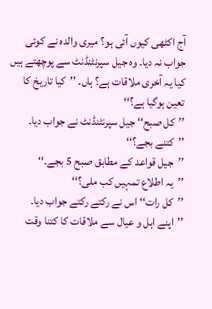آج اکٹھی کیوں آئی ہو؟ میری والدہ نے کوئی جواب نہ دیا۔ وہ جیل سپرنٹنڈنٹ سے پوچھتے ہیں کیا یہ آخری ملاقات ہے؟ ہاں۔ ’’کیا تاریخ کا تعین ہوگیا ہے؟‘‘
’’کل صبح‘‘ جیل سپرنٹنڈنٹ نے جواب دیا۔
’’کتنے بجے؟‘‘
’’جیل قواعد کے مطابق صبح 5 بجے۔‘‘
’’یہ اطلاع تمہیں کب ملی؟‘‘
’’کل رات‘‘ اس نے رکتے رکتے جواب دیا۔
’’اپنے اہل و عیال سے ملاقات کا کتنا وقت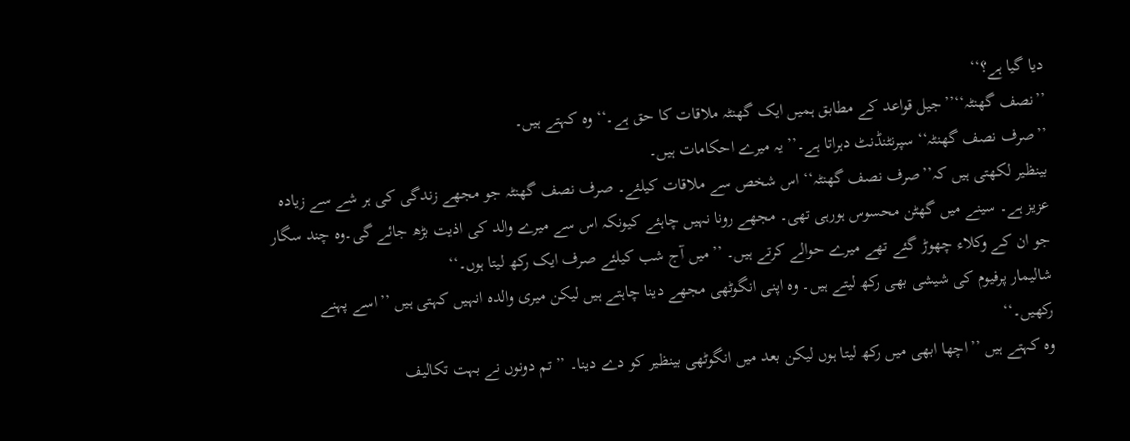دیا گیا ہے؟‘‘
’’نصف گھنٹہ‘‘’’جیل قواعد کے مطابق ہمیں ایک گھنٹہ ملاقات کا حق ہے۔‘‘ وہ کہتے ہیں۔
’’صرف نصف گھنٹہ‘‘ سپرنٹنڈنٹ دہراتا ہے۔’’ یہ میرے احکامات ہیں۔
بینظیر لکھتی ہیں کہ’’صرف نصف گھنٹہ‘‘ اس شخص سے ملاقات کیلئے۔ صرف نصف گھنٹہ جو مجھے زندگی کی ہر شے سے زیادہ عزیز ہے۔ سینے میں گھٹن محسوس ہورہی تھی۔ مجھے رونا نہیں چاہئے کیونکہ اس سے میرے والد کی اذیت بڑھ جائے گی۔وہ چند سگار جو ان کے وکلاء چھوڑ گئے تھے میرے حوالے کرتے ہیں۔ ’’میں آج شب کیلئے صرف ایک رکھ لیتا ہوں۔‘‘
شالیمار پرفیوم کی شیشی بھی رکھ لیتے ہیں۔ وہ اپنی انگوٹھی مجھے دینا چاہتے ہیں لیکن میری والدہ انہیں کہتی ہیں ’’اسے پہنے رکھیں۔‘‘
وہ کہتے ہیں ’’اچھا ابھی میں رکھ لیتا ہوں لیکن بعد میں انگوٹھی بینظیر کو دے دینا۔ ’’تم دونوں نے بہت تکالیف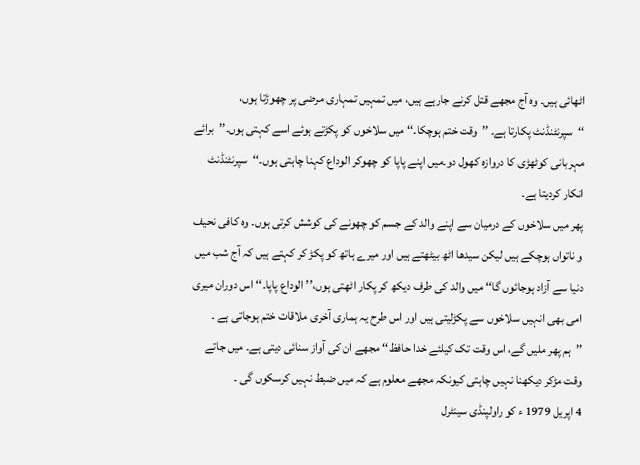اٹھائی ہیں۔ وہ آج مجھے قتل کرنے جارہے ہیں، میں تمہیں تمہاری مرضی پر چھوڑتا ہوں، ‘‘سپرنٹنڈنٹ پکارتا ہے۔ ’’وقت ختم ہوچکا۔‘‘ میں سلاخوں کو پکڑتے ہوئے اسے کہتی ہوں۔’’برائے مہربانی کوٹھڑی کا دروازہ کھول دو۔میں اپنے پاپا کو چھوکر الوداع کہنا چاہتی ہوں۔‘‘سپرنٹنڈنٹ انکار کردیتا ہے۔
پھر میں سلاخوں کے درمیان سے اپنے والد کے جسم کو چھونے کی کوشش کرتی ہوں۔ وہ کافی نحیف و ناتواں ہوچکے ہیں لیکن سیدھا اٹھ بیٹھتے ہیں اور میرے ہاتھ کو پکڑ کر کہتے ہیں کہ آج شب میں دنیا سے آزاد ہوجائوں گا‘‘ میں والد کی طرف دیکھ کر پکار اٹھتی ہوں،’’ الوداع پاپا۔‘‘ اس دوران میری امی بھی انہیں سلاخوں سے پکڑلیتی ہیں اور اس طرح یہ ہماری آخری ملاقات ختم ہوجاتی ہے ۔
’’ہم پھر ملیں گے، اس وقت تک کیلئے خدا حافظ‘‘ مجھے ان کی آواز سنائی دیتی ہے۔ میں جاتے وقت مڑکر دیکھنا نہیں چاہتی کیونکہ مجھے معلوم ہے کہ میں ضبط نہیں کرسکوں گی ۔
4 اپریل 1979 ء کو راولپنڈی سینٹرل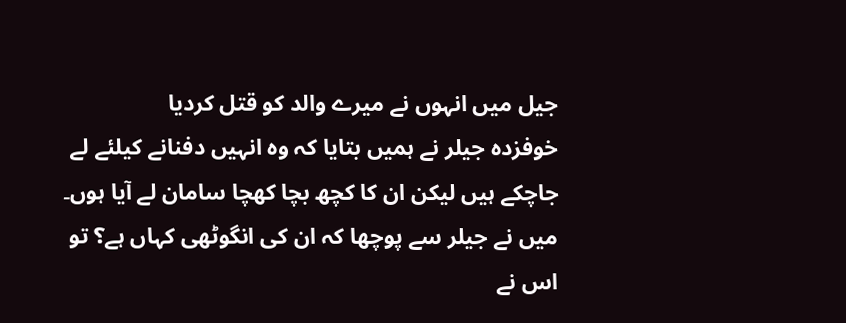جیل میں انہوں نے میرے والد کو قتل کردیا
خوفزدہ جیلر نے ہمیں بتایا کہ وہ انہیں دفنانے کیلئے لے جاچکے ہیں لیکن ان کا کچھ بچا کھچا سامان لے آیا ہوں۔ میں نے جیلر سے پوچھا کہ ان کی انگوٹھی کہاں ہے؟ تو اس نے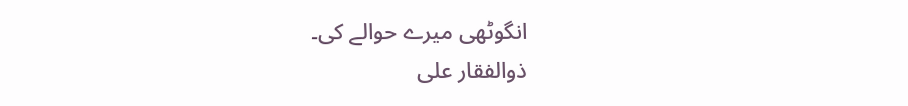انگوٹھی میرے حوالے کی۔
ذوالفقار علی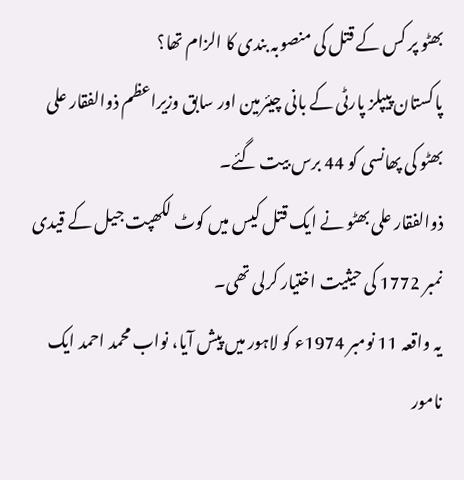بھٹو پر کس کے قتل کی منصوبہ بندی کا الزام تھا؟
پاکستان پیپلز پارٹی کے بانی چیئرمین اور سابق وزیراعظم ذوالفقار علی بھٹو کی پھانسی کو 44 برس بیت گئے۔
ذوالفقار علی بھٹو نے ایک قتل کیس میں کوٹ لکھپت جیل کے قیدی نمبر 1772 کی حیثیت اختیار کرلی تھی۔
یہ واقعہ 11 نومبر 1974ء کو لاہور میں پیش آیا، نواب محمد احمد ایک نامور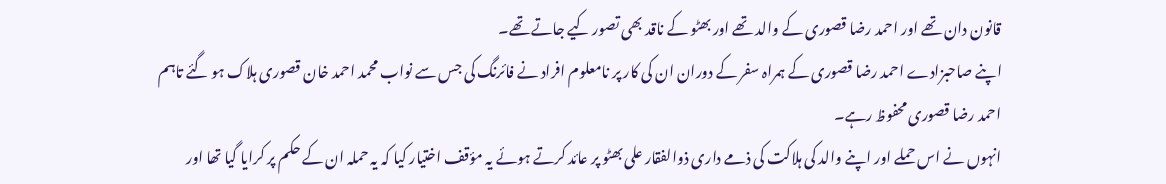قانون دان تھے اور احمد رضا قصوری کے والد تھے اور بھٹو کے ناقد بھی تصور کیے جاتے تھے۔
اپنے صاحبزادے احمد رضا قصوری کے ہمراہ سفر کے دوران ان کی کار پر نامعلوم افراد نے فائرنگ کی جس سے نواب محمد احمد خان قصوری ہلاک ہو گئے تاہم احمد رضا قصوری محفوظ رہے۔
انہوں نے اس حملے اور اپنے والد کی ہلاکت کی ذمے داری ذوالفقار علی بھٹو پر عائد کرتے ہوئے یہ مؤقف اختیار کیا کہ یہ حملہ ان کے حکم پر کرایا گیا تھا اور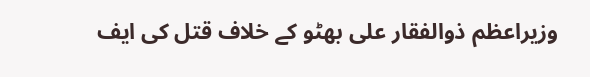وزیراعظم ذوالفقار علی بھٹو کے خلاف قتل کی ایف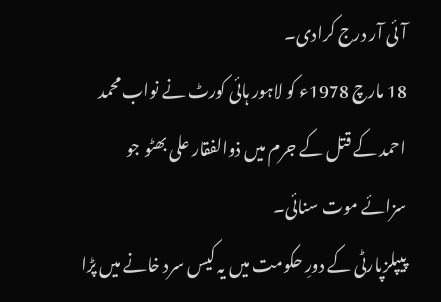آئی آر درج کرادی۔
18 مارچ 1978ء کو لاہور ہائی کورٹ نے نواب محمد احمد کے قتل کے جرم میں ذوالفقار علی بھٹو جو سزائے موت سنائی۔
پیپلزپارٹی کے دورِ حکومت میں یہ کیس سرد خانے میں پڑا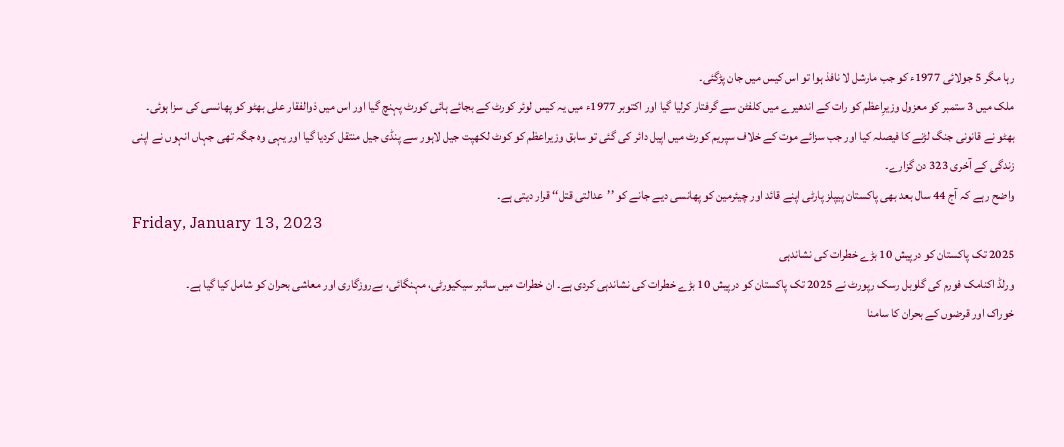رہا مگر 5 جولائی 1977ء کو جب مارشل لا نافذ ہوا تو اس کیس میں جان پڑگئی۔
ملک میں 3 ستمبر کو معزول وزیرِاعظم کو رات کے اندھیرے میں کلفٹن سے گرفتار کرلیا گیا اور اکتوبر 1977ء میں یہ کیس لوئر کورٹ کے بجائے ہائی کورٹ پہنچ گیا اور اس میں ذوالفقار علی بھٹو کو پھانسی کی سزا ہوئی۔
بھٹو نے قانونی جنگ لڑنے کا فیصلہ کیا اور جب سزائے موت کے خلاف سپریم کورٹ میں اپیل دائر کی گئی تو سابق وزیراعظم کو کوٹ لکھپت جیل لاہور سے پنڈی جیل منتقل کردیا گیا اور یہی وہ جگہ تھی جہاں انہوں نے اپنی زندگی کے آخری 323 دن گزارے۔
واضح رہے کہ آج 44 سال بعد بھی پاکستان پیپلز پارٹی اپنے قائد اور چیئرمین کو پھانسی دیے جانے کو ’’عدالتی قتل‘‘ قرار دیتی ہے۔
Friday, January 13, 2023
2025 تک پاکستان کو درپیش 10 بڑے خطرات کی نشاندہی
ورلڈ اکنامک فورم کی گلوبل رسک رپورٹ نے 2025 تک پاکستان کو درپیش 10 بڑے خطرات کی نشاندہی کردی ہے۔ ان خطرات میں سائبر سیکیورٹی، مہنگائی، بےروزگاری اور معاشی بحران کو شامل کیا گیا ہے۔
خوراک اور قرضوں کے بحران کا سامنا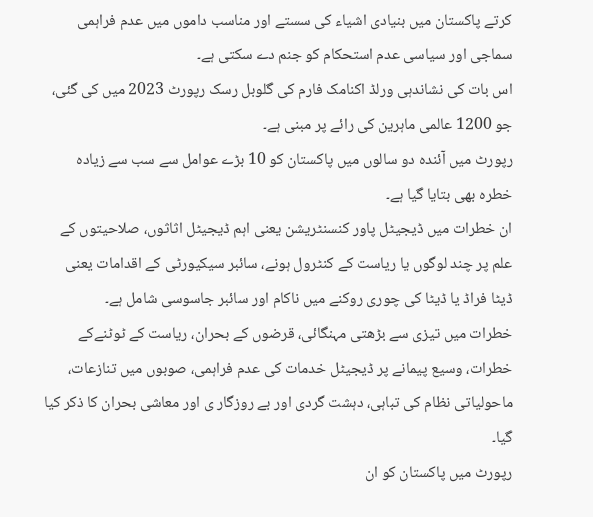کرتے پاکستان میں بنیادی اشیاء کی سستے اور مناسب داموں میں عدم فراہمی سماجی اور سیاسی عدم استحکام کو جنم دے سکتی ہے۔
اس بات کی نشاندہی ورلڈ اکنامک فارم کی گلوبل رسک رپورٹ 2023 میں کی گئی، جو 1200 عالمی ماہرین کی رائے پر مبنی ہے۔
رپورٹ میں آئندہ دو سالوں میں پاکستان کو 10 بڑے عوامل سے سب سے زیادہ خطرہ بھی بتایا گیا ہے۔
ان خطرات میں ڈیجیٹل پاور کنسنٹریشن یعنی اہم ڈیجیٹل اثاثوں، صلاحیتوں کے علم پر چند لوگوں یا ریاست کے کنٹرول ہونے، سائبر سیکیورٹی کے اقدامات یعنی ڈیٹا فراڈ یا ڈیٹا کی چوری روکنے میں ناکام اور سائبر جاسوسی شامل ہے۔
خطرات میں تیزی سے بڑھتی مہنگائی، قرضوں کے بحران، ریاست کے ٹوٹنےکے خطرات، وسیع پیمانے پر ڈیجیٹل خدمات کی عدم فراہمی، صوبوں میں تنازعات، ماحولیاتی نظام کی تباہی، دہشت گردی اور بے روزگار ی اور معاشی بحران کا ذکر کیا گیا۔
رپورٹ میں پاکستان کو ان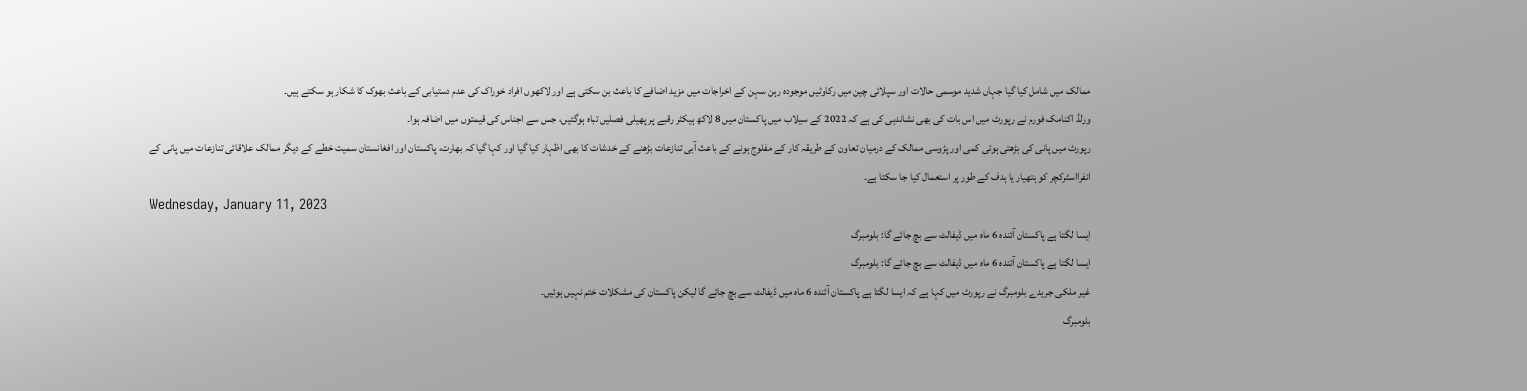ممالک میں شامل کیا گیا جہاں شدید موسمی حالات اور سپلائی چین میں رکاوٹیں موجودہ رہن سہن کے اخراجات میں مزید اضافے کا باعث بن سکتی ہے اور لاکھوں افراد خوراک کی عدم دستیابی کے باعث بھوک کا شکار ہو سکتے ہیں۔
ورلڈ اکنامک فورم نے رپورٹ میں اس بات کی بھی نشاندہی کی ہے کہ 2022 کے سیلاب میں پاکستان میں 8 لاکھ ہیکٹر رقبے پر پھیلی فصلیں تباہ ہوگئیں، جس سے اجناس کی قیمتوں میں اضافہ ہوا۔
رپورٹ میں پانی کی بڑھتی ہوئی کمی اور پڑوسی ممالک کے درمیان تعاون کے طریقہ کار کے مفلوج ہونے کے باعث آبی تنازعات بڑھنے کے خدشات کا بھی اظہار کیا گیا اور کہا گیا کہ بھارت، پاکستان اور افغانستان سمیت خطے کے دیگر ممالک علاقائی تنازعات میں پانی کے انفرااسٹرکچر کو ہتھیار یا ہدف کے طور پر استعمال کیا جا سکتا ہے۔
Wednesday, January 11, 2023
ایسا لگتا ہے پاکستان آئندہ 6 ماہ میں ڈیفالٹ سے بچ جائے گا: بلومبرگ
ایسا لگتا ہے پاکستان آئندہ 6 ماہ میں ڈیفالٹ سے بچ جائے گا: بلومبرگ
غیر ملکی جریدے بلومبرگ نے رپورٹ میں کہا ہے کہ ایسا لگتا ہے پاکستان آئندہ 6 ماہ میں ڈیفالٹ سے بچ جائے گا لیکن پاکستان کی مشکلات ختم نہیں ہوئیں۔
بلومبرگ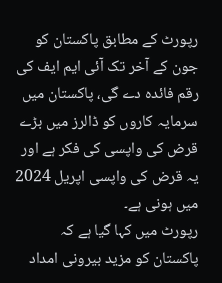رپورٹ کے مطابق پاکستان کو جون کے آخر تک آئی ایم ایف کی رقم فائدہ دے گی، پاکستان میں سرمایہ کاروں کو ڈالرز میں بڑے قرض کی واپسی کی فکر ہے اور یہ قرض کی واپسی اپریل 2024 میں ہونی ہے۔
رپورٹ میں کہا گیا ہے کہ پاکستان کو مزید بیرونی امداد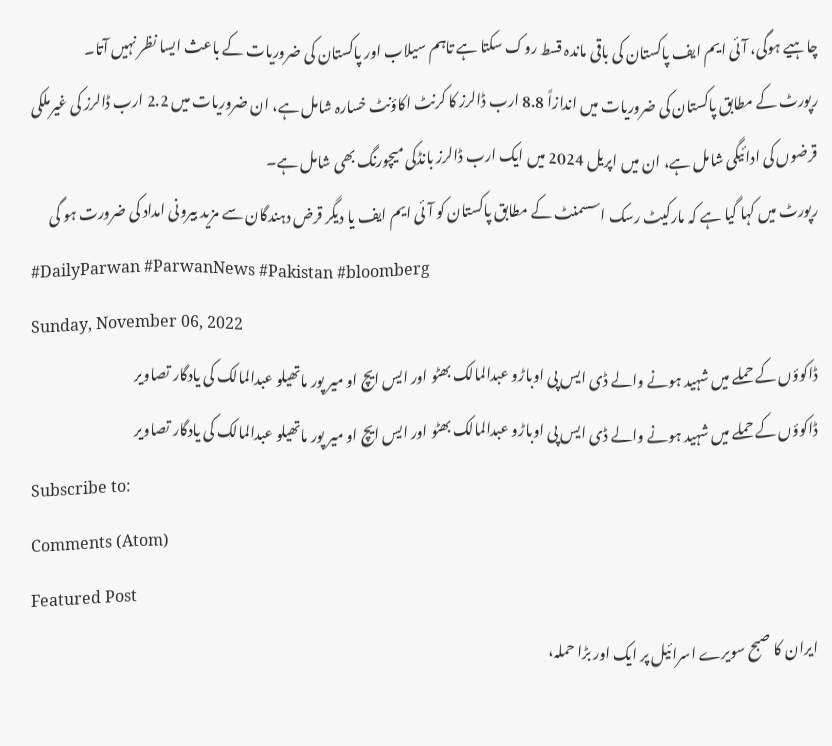چاہیے ہوگی، آئی ایم ایف پاکستان کی باقی ماندہ قسط روک سکتا ہے تاہم سیلاب اور پاکستان کی ضروریات کے باعث ایسا نظر نہیں آتا۔
رپورٹ کے مطابق پاکستان کی ضروریات میں اندازاً 8.8 ارب ڈالرز کا کرنٹ اکاؤنٹ خسارہ شامل ہے، ان ضروریات میں 2.2 ارب ڈالرز کی غیرملکی قرضوں کی ادائیگی شامل ہے، ان میں اپریل 2024 میں ایک ارب ڈالرز بانڈکی میچورنگ بھی شامل ہے۔
رپورٹ میں کہا گیا ہے کہ مارکیٹ رسک اسسمنٹ کے مطابق پاکستان کو آئی ایم ایف یا دیگر قرض دہندگان سے مزید بیرونی امداد کی ضرورت ہو گی
#DailyParwan #ParwanNews #Pakistan #bloomberg
Sunday, November 06, 2022
ڈاکوؤں کے حملے میں شہید ہونے والے ڈی ایس پی اوباڑو عبدالمالک بھٹو اور ایس ایچ او میر پور ماتھیلو عبدالمالک کی یادگار تصاویر
ڈاکوؤں کے حملے میں شہید ہونے والے ڈی ایس پی اوباڑو عبدالمالک بھٹو اور ایس ایچ او میر پور ماتھیلو عبدالمالک کی یادگار تصاویر
Subscribe to:
Comments (Atom)
Featured Post
ایران کا صبح سویرے اسرائیل پر ایک اور بڑا حملہ،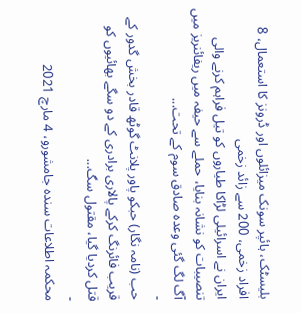بلیسٹک، ہائپر سونک میزائلوں اور ڈرونز کا استعمال، 8 افراد زخمی، 200 سے زائد زخمی
ایران نے اسرائیلی لڑاکا طیاروں کو تیل فراہم کرنے والی تنصیبات کو نشانہ بنایا، حملے سے حیفہ میں ریفائنریز میں آگ لگ گئی وعدہ صادق سوم کے تحت...
-
حب (نامہ نگار) حبکو پاور پلانٹ گوٹھ قادر بخش گدور کے قریب فائرنگ کرکے پالاری برادری کے دو سگے بھائیوں کو قتل کردیا گیا، مقتول سگ...
-
محکمہ اطلاعات سندہ جامشورو، 4 مارچ 2021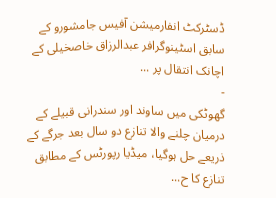ڈسٹرکٹ انفارميشن آفيس جامشورو کے سابق اسٹينوگرافر عبدالرزاق خاصخيلی کے اچانک انتقال پر ...
-
گھوٹکی میں ساوند اور سندرانی قبیلے کے درمیان چلنے والا تنازع دو سال بعد جرگے کے ذریعے حل ہوگیا، میڈیا رپورٹس کے مطابق تنازع کا ح...